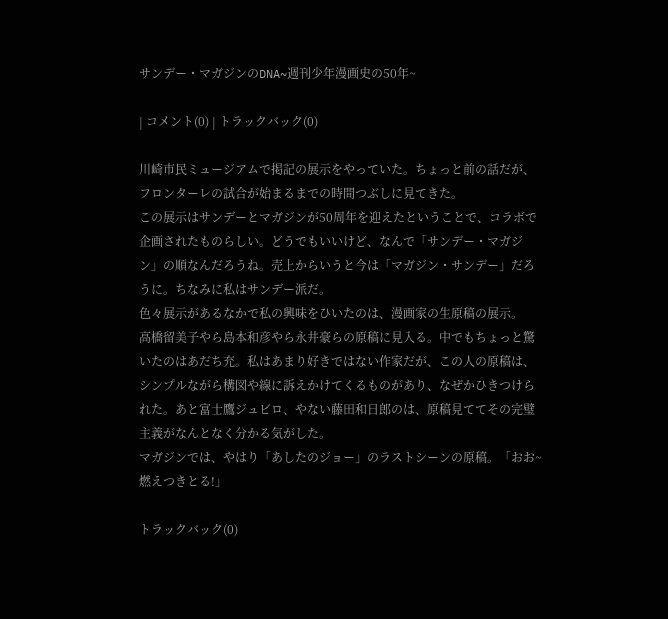サンデー・マガジンのDNA~週刊少年漫画史の50年~

| コメント(0) | トラックバック(0)

川崎市民ミュージアムで掲記の展示をやっていた。ちょっと前の話だが、フロンターレの試合が始まるまでの時間つぶしに見てきた。
この展示はサンデーとマガジンが50周年を迎えたということで、コラボで企画されたものらしい。どうでもいいけど、なんで「サンデー・マガジン」の順なんだろうね。売上からいうと今は「マガジン・サンデー」だろうに。ちなみに私はサンデー派だ。
色々展示があるなかで私の興味をひいたのは、漫画家の生原稿の展示。
高橋留美子やら島本和彦やら永井豪らの原稿に見入る。中でもちょっと驚いたのはあだち充。私はあまり好きではない作家だが、この人の原稿は、シンプルながら構図や線に訴えかけてくるものがあり、なぜかひきつけられた。あと富士鷹ジュビロ、やない藤田和日郎のは、原稿見ててその完璧主義がなんとなく分かる気がした。
マガジンでは、やはり「あしたのジョー」のラストシーンの原稿。「おお~燃えつきとる!」

トラックバック(0)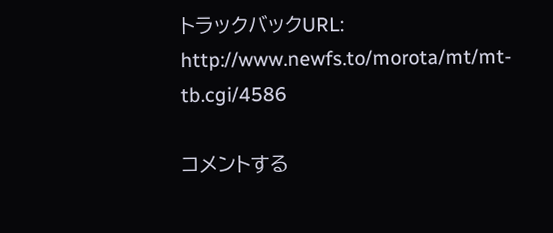トラックバックURL: http://www.newfs.to/morota/mt/mt-tb.cgi/4586

コメントする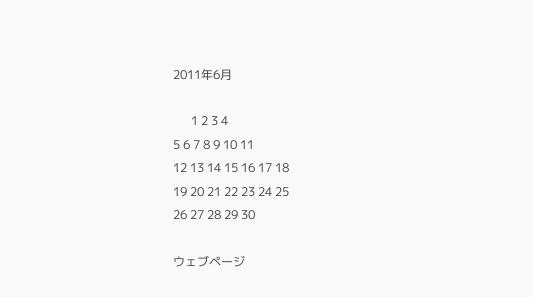2011年6月

      1 2 3 4
5 6 7 8 9 10 11
12 13 14 15 16 17 18
19 20 21 22 23 24 25
26 27 28 29 30

ウェブページ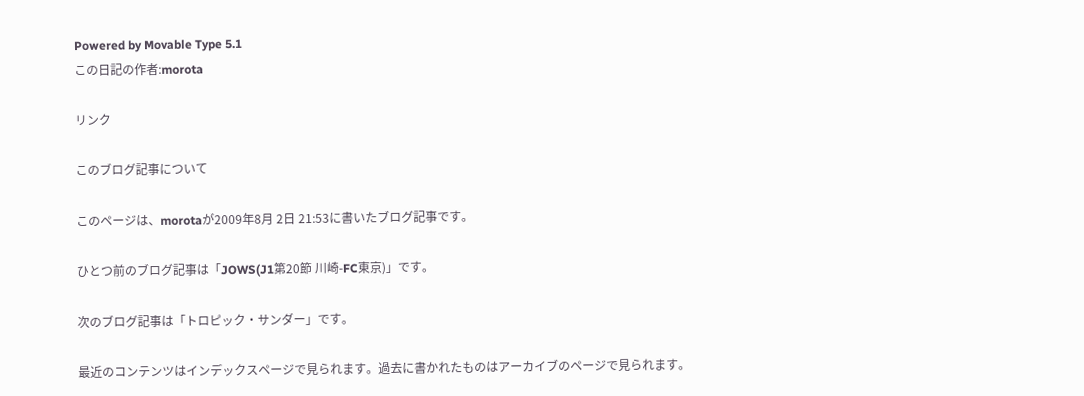Powered by Movable Type 5.1
この日記の作者:morota

リンク

このブログ記事について

このページは、morotaが2009年8月 2日 21:53に書いたブログ記事です。

ひとつ前のブログ記事は「JOWS(J1第20節 川崎-FC東京)」です。

次のブログ記事は「トロピック・サンダー」です。

最近のコンテンツはインデックスページで見られます。過去に書かれたものはアーカイブのページで見られます。